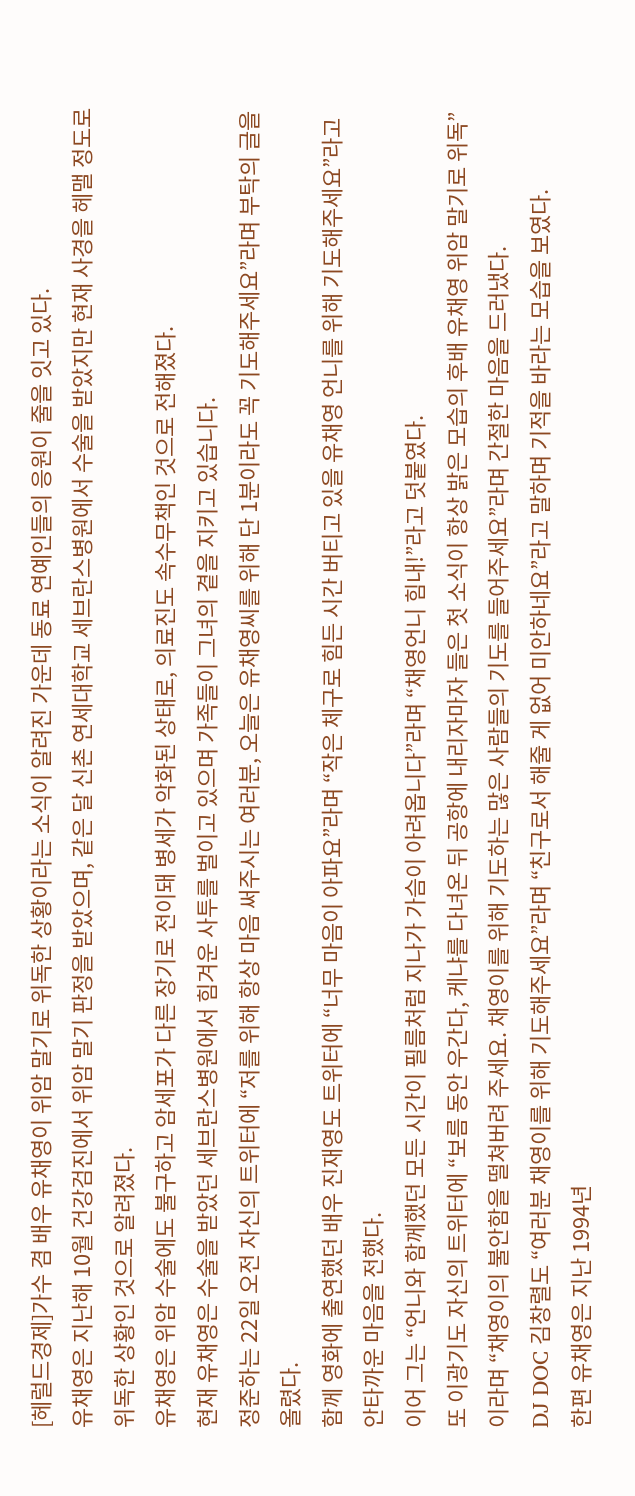[헤럴드경제]가수 겸 배우 유채영이 위암 말기로 위독한 상황이라는 소식이 알려진 가운데 동료 연예인들의 응원이 줄을 잇고 있다.
유채영은 지난해 10월 건강검진에서 위암 말기 판정을 받았으며, 같은 달 신촌 연세대학교 세브란스병원에서 수술을 받았지만 현재 사경을 헤맬 정도로 위독한 상황인 것으로 알려졌다.
유채영은 위암 수술에도 불구하고 암세포가 다른 장기로 전이돼 병세가 악화된 상태로, 의료진도 속수무책인 것으로 전해졌다.
현재 유채영은 수술을 받았던 세브란스병원에서 힘겨운 사투를 벌이고 있으며 가족들이 그녀의 곁을 지키고 있습니다.
정준하는 22일 오전 자신의 트위터에 “저를 위해 항상 마음 써주시는 여러분, 오늘은 유채영씨를 위해 단 1분이라도 꼭 기도해주세요”라며 부탁의 글을 올렸다.
함께 영화에 출연했던 배우 진재영도 트위터에 “너무 마음이 아파요”라며 “작은 체구로 힘든 시간 버티고 있을 유채영 언니를 위해 기도해주세요”라고 안타까운 마음을 전했다.
이어 그는 “언니와 함께했던 모든 시간이 필름처럼 지나가 가슴이 아려옵니다”라며 “채영언니 힘내!”라고 덧붙였다.
또 이광기도 자신의 트위터에 “보름 동안 우간다, 케냐를 다녀온 뒤 공항에 내리자마자 들은 첫 소식이 항상 밝은 모습의 후배 유채영 위암 말기로 위독”이라며 “채영이의 불안함을 떨쳐버려 주세요. 채영이를 위해 기도하는 많은 사람들의 기도를 들어주세요”라며 간절한 마음을 드러냈다.
DJ DOC 김창렬도 “여러분 채영이를 위해 기도해주세요”라며 “친구로서 해줄 게 없어 미안하네요”라고 말하며 기적을 바라는 모습을 보였다.
한편 유채영은 지난 1994년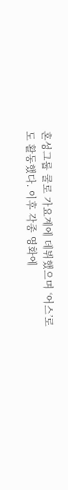혼성그룹 쿨로 가요계에 데뷔했으며 ‘어스’로도 활동했다. 이후 각종 영화에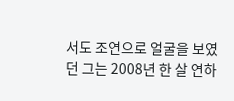서도 조연으로 얼굴을 보였던 그는 2008년 한 살 연하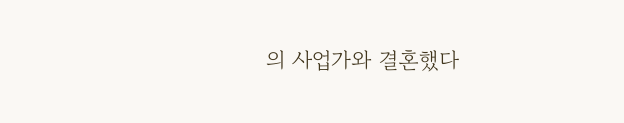의 사업가와 결혼했다